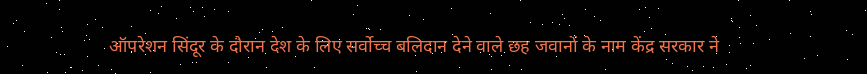ऑपरेशन सिंदूर के दौरान देश के लिए सर्वोच्च बलिदान देने वाले छह जवानों के नाम केंद्र सरकार ने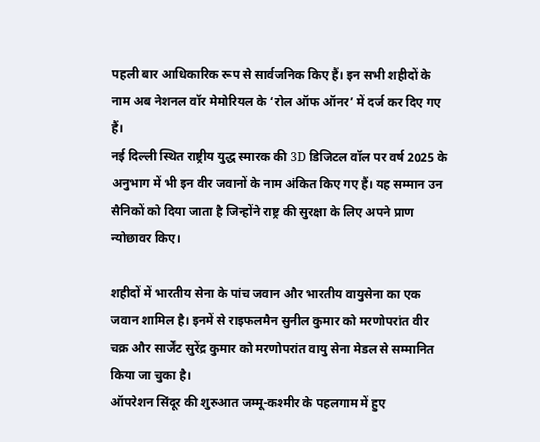पहली बार आधिकारिक रूप से सार्वजनिक किए हैं। इन सभी शहीदों के नाम अब नेशनल वॉर मेमोरियल के ‘रोल ऑफ ऑनर’ में दर्ज कर दिए गए हैं।
नई दिल्ली स्थित राष्ट्रीय युद्ध स्मारक की 3D डिजिटल वॉल पर वर्ष 2025 के अनुभाग में भी इन वीर जवानों के नाम अंकित किए गए हैं। यह सम्मान उन सैनिकों को दिया जाता है जिन्होंने राष्ट्र की सुरक्षा के लिए अपने प्राण न्योछावर किए।

शहीदों में भारतीय सेना के पांच जवान और भारतीय वायुसेना का एक जवान शामिल है। इनमें से राइफलमैन सुनील कुमार को मरणोपरांत वीर चक्र और सार्जेंट सुरेंद्र कुमार को मरणोपरांत वायु सेना मेडल से सम्मानित किया जा चुका है।
ऑपरेशन सिंदूर की शुरुआत जम्मू-कश्मीर के पहलगाम में हुए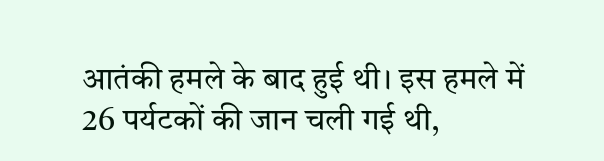आतंकी हमले के बाद हुई थी। इस हमले में 26 पर्यटकों की जान चली गई थी,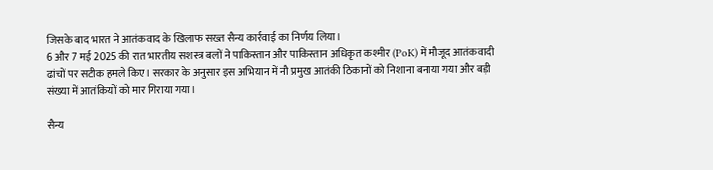जिसके बाद भारत ने आतंकवाद के खिलाफ सख्त सैन्य कार्रवाई का निर्णय लिया।
6 और 7 मई 2025 की रात भारतीय सशस्त्र बलों ने पाकिस्तान और पाकिस्तान अधिकृत कश्मीर (PoK) में मौजूद आतंकवादी ढांचों पर सटीक हमले किए। सरकार के अनुसार इस अभियान में नौ प्रमुख आतंकी ठिकानों को निशाना बनाया गया और बड़ी संख्या में आतंकियों को मार गिराया गया।

सैन्य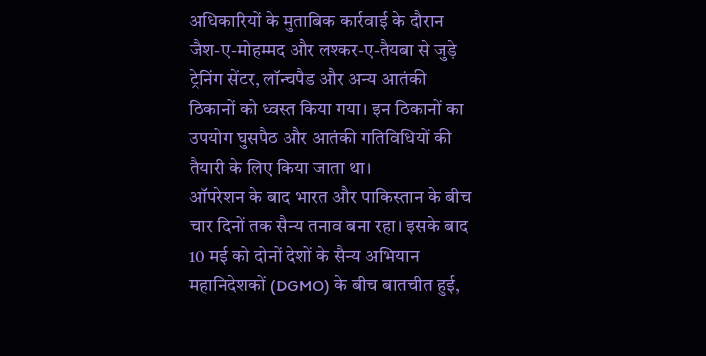अधिकारियों के मुताबिक कार्रवाई के दौरान जैश-ए-मोहम्मद और लश्कर-ए-तैयबा से जुड़े ट्रेनिंग सेंटर, लॉन्चपैड और अन्य आतंकी ठिकानों को ध्वस्त किया गया। इन ठिकानों का उपयोग घुसपैठ और आतंकी गतिविधियों की तैयारी के लिए किया जाता था।
ऑपरेशन के बाद भारत और पाकिस्तान के बीच चार दिनों तक सैन्य तनाव बना रहा। इसके बाद 10 मई को दोनों देशों के सैन्य अभियान महानिदेशकों (DGMO) के बीच बातचीत हुई,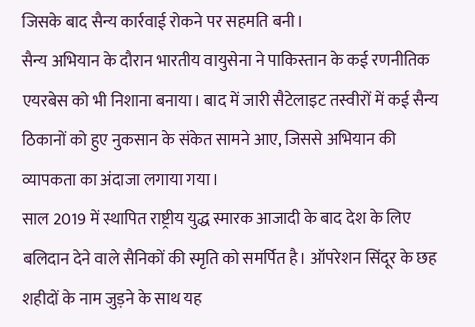जिसके बाद सैन्य कार्रवाई रोकने पर सहमति बनी।
सैन्य अभियान के दौरान भारतीय वायुसेना ने पाकिस्तान के कई रणनीतिक एयरबेस को भी निशाना बनाया। बाद में जारी सैटेलाइट तस्वीरों में कई सैन्य ठिकानों को हुए नुकसान के संकेत सामने आए, जिससे अभियान की व्यापकता का अंदाजा लगाया गया।
साल 2019 में स्थापित राष्ट्रीय युद्ध स्मारक आजादी के बाद देश के लिए बलिदान देने वाले सैनिकों की स्मृति को समर्पित है। ऑपरेशन सिंदूर के छह शहीदों के नाम जुड़ने के साथ यह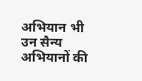अभियान भी उन सैन्य अभियानों की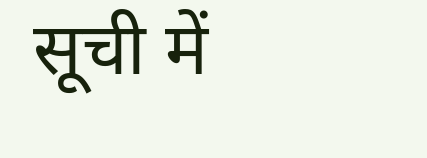सूची में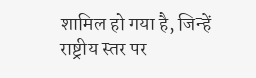शामिल हो गया है, जिन्हें राष्ट्रीय स्तर पर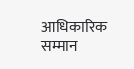आधिकारिक सम्मान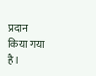प्रदान किया गया है।